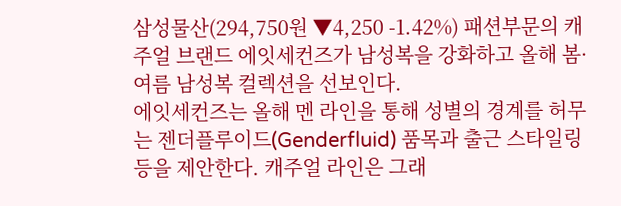삼성물산(294,750원 ▼4,250 -1.42%) 패션부문의 캐주얼 브랜드 에잇세컨즈가 남성복을 강화하고 올해 봄·여름 남성복 컬렉션을 선보인다.
에잇세컨즈는 올해 멘 라인을 통해 성별의 경계를 허무는 젠더플루이드(Genderfluid) 품목과 출근 스타일링 등을 제안한다. 캐주얼 라인은 그래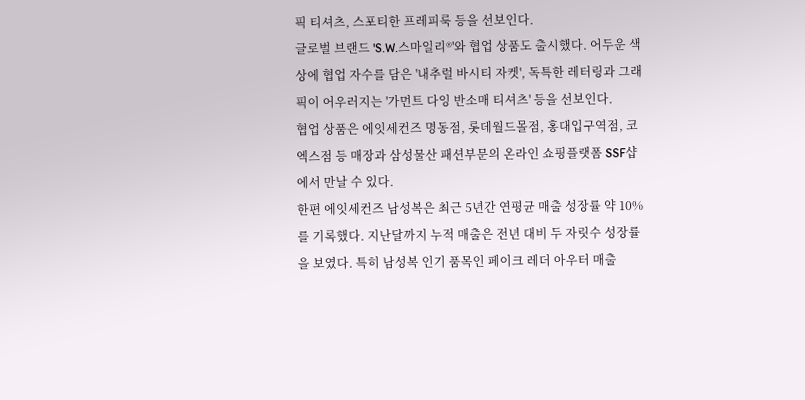픽 티셔츠, 스포티한 프레피룩 등을 선보인다.
글로벌 브랜드 'S.W.스마일리®'와 협업 상품도 출시했다. 어두운 색상에 협업 자수를 담은 '내추럴 바시티 자켓', 독특한 레터링과 그래픽이 어우러지는 '가먼트 다잉 반소매 티셔츠' 등을 선보인다.
협업 상품은 에잇세컨즈 명동점, 롯데월드몰점, 홍대입구역점, 코엑스점 등 매장과 삼성물산 패션부문의 온라인 쇼핑플랫폼 SSF샵에서 만날 수 있다.
한편 에잇세컨즈 남성복은 최근 5년간 연평균 매출 성장률 약 10%를 기록했다. 지난달까지 누적 매출은 전년 대비 두 자릿수 성장률을 보였다. 특히 남성복 인기 품목인 페이크 레더 아우터 매출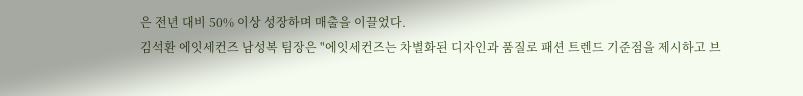은 전년 대비 50% 이상 성장하며 매출을 이끌었다.
김석환 에잇세컨즈 남성복 팀장은 "에잇세컨즈는 차별화된 디자인과 품질로 패션 트렌드 기준점을 제시하고 브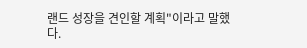랜드 성장을 견인할 계획"이라고 말했다.